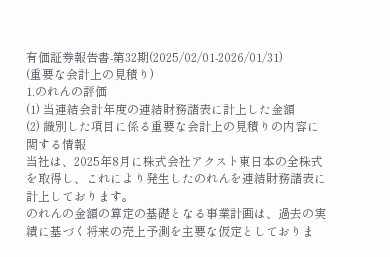有価証券報告書-第32期(2025/02/01-2026/01/31)
(重要な会計上の見積り)
1.のれんの評価
(1) 当連結会計年度の連結財務諸表に計上した金額
(2) 識別した項目に係る重要な会計上の見積りの内容に関する情報
当社は、2025年8月に株式会社アクスト東日本の全株式を取得し、これにより発生したのれんを連結財務諸表に
計上しております。
のれんの金額の算定の基礎となる事業計画は、過去の実績に基づく将来の売上予測を主要な仮定としておりま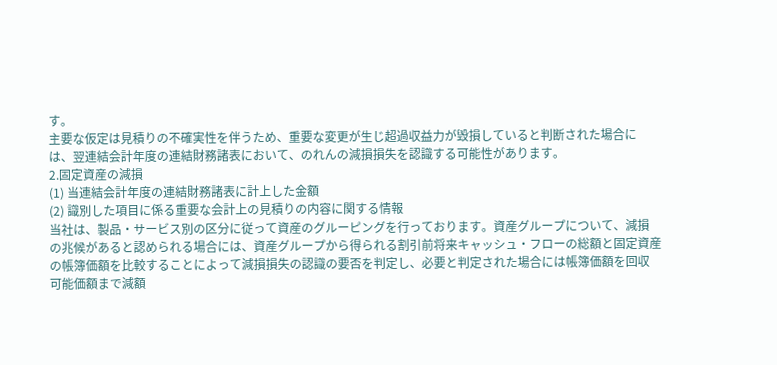す。
主要な仮定は見積りの不確実性を伴うため、重要な変更が生じ超過収益力が毀損していると判断された場合に
は、翌連結会計年度の連結財務諸表において、のれんの減損損失を認識する可能性があります。
2.固定資産の減損
(1) 当連結会計年度の連結財務諸表に計上した金額
(2) 識別した項目に係る重要な会計上の見積りの内容に関する情報
当社は、製品・サービス別の区分に従って資産のグルーピングを行っております。資産グループについて、減損
の兆候があると認められる場合には、資産グループから得られる割引前将来キャッシュ・フローの総額と固定資産
の帳簿価額を比較することによって減損損失の認識の要否を判定し、必要と判定された場合には帳簿価額を回収
可能価額まで減額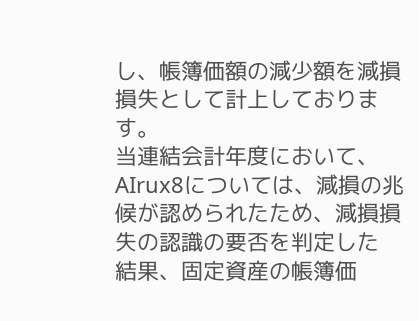し、帳簿価額の減少額を減損損失として計上しております。
当連結会計年度において、AIrux8については、減損の兆候が認められたため、減損損失の認識の要否を判定した
結果、固定資産の帳簿価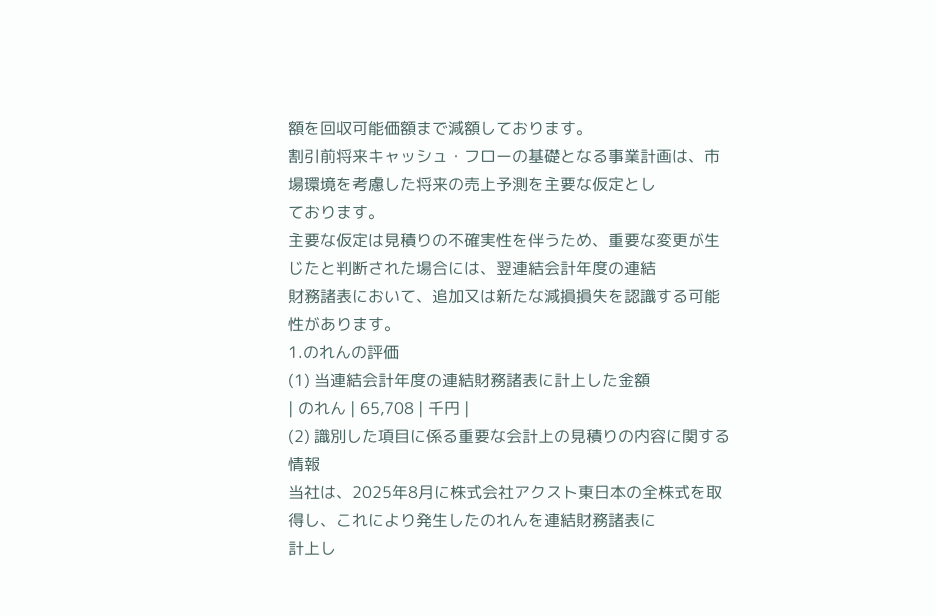額を回収可能価額まで減額しております。
割引前将来キャッシュ・フローの基礎となる事業計画は、市場環境を考慮した将来の売上予測を主要な仮定とし
ております。
主要な仮定は見積りの不確実性を伴うため、重要な変更が生じたと判断された場合には、翌連結会計年度の連結
財務諸表において、追加又は新たな減損損失を認識する可能性があります。
1.のれんの評価
(1) 当連結会計年度の連結財務諸表に計上した金額
| のれん | 65,708 | 千円 |
(2) 識別した項目に係る重要な会計上の見積りの内容に関する情報
当社は、2025年8月に株式会社アクスト東日本の全株式を取得し、これにより発生したのれんを連結財務諸表に
計上し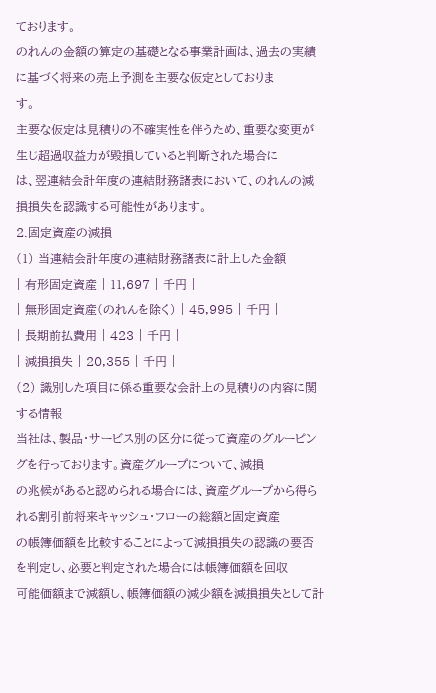ております。
のれんの金額の算定の基礎となる事業計画は、過去の実績に基づく将来の売上予測を主要な仮定としておりま
す。
主要な仮定は見積りの不確実性を伴うため、重要な変更が生じ超過収益力が毀損していると判断された場合に
は、翌連結会計年度の連結財務諸表において、のれんの減損損失を認識する可能性があります。
2.固定資産の減損
(1) 当連結会計年度の連結財務諸表に計上した金額
| 有形固定資産 | 11,697 | 千円 |
| 無形固定資産(のれんを除く) | 45,995 | 千円 |
| 長期前払費用 | 423 | 千円 |
| 減損損失 | 20,355 | 千円 |
(2) 識別した項目に係る重要な会計上の見積りの内容に関する情報
当社は、製品・サービス別の区分に従って資産のグルーピングを行っております。資産グループについて、減損
の兆候があると認められる場合には、資産グループから得られる割引前将来キャッシュ・フローの総額と固定資産
の帳簿価額を比較することによって減損損失の認識の要否を判定し、必要と判定された場合には帳簿価額を回収
可能価額まで減額し、帳簿価額の減少額を減損損失として計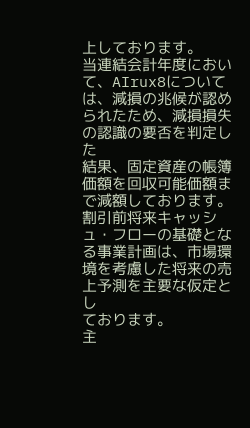上しております。
当連結会計年度において、AIrux8については、減損の兆候が認められたため、減損損失の認識の要否を判定した
結果、固定資産の帳簿価額を回収可能価額まで減額しております。
割引前将来キャッシュ・フローの基礎となる事業計画は、市場環境を考慮した将来の売上予測を主要な仮定とし
ております。
主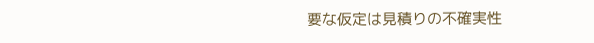要な仮定は見積りの不確実性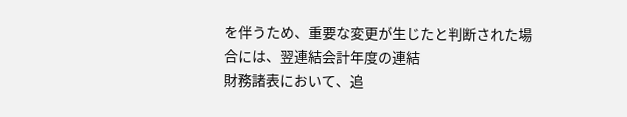を伴うため、重要な変更が生じたと判断された場合には、翌連結会計年度の連結
財務諸表において、追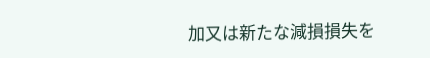加又は新たな減損損失を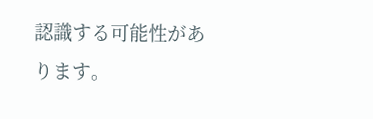認識する可能性があります。